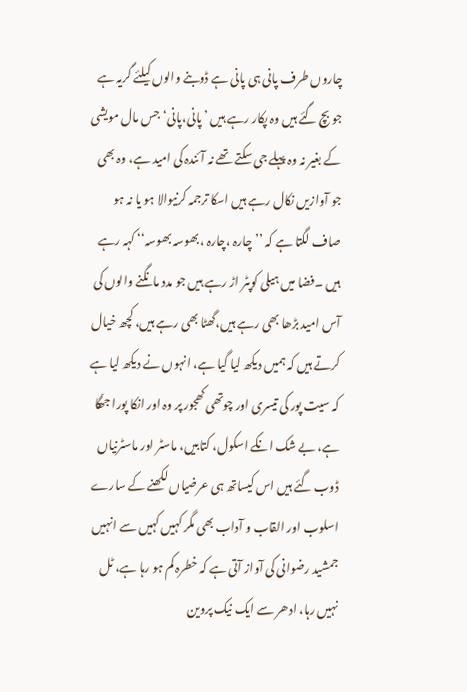چاروں طرف پانی ہی پانی ہے ڈوبنے والوں کیلئے گریہ ہے جو بچ گئے ہیں وہ پکار رہے ہیں ’پانی،پانی‘ جس مال مویشی کے بغیر نہ وہ پہلے جی سکتے تھے نہ آئندہ کی امید ہے، وہ بھی جو آوازیں نکال رہے ہیں اسکا ترجمہ کرنیوالا ہو یا نہ ہو صاف لگتا ہے کہ ’’چارہ ،چارہ ،بھوسہ بھوسہ‘‘ کہہ رہے ہیں ۔فضا میں ہیلی کوپٹر اڑ رہے ہیں جو مدد مانگنے والوں کی آس امید بڑھا بھی رہے ہیں،گھٹا بھی رہے ہیں، کچھ خیال کرتے ہیں کہ ہمیں دیکھ لیا گیا ہے، انہوں نے دیکھ لیا ہے کہ سیت پور کی تیسری اور چوتھی کھجور پر وہ اور انکا پورا جھگّا ہے، بے شک انکے اسکول، کتابیں، ماسٹر اور ماسٹرنیاں ڈوب گئے ہیں اس کیساتھ ہی عرضیاں لکھنے کے سارے اسلوب اور القاب و آداب بھی مگر کہیں کہیں سے انہیں جمشید رضوانی کی آواز آتی ہے کہ خطرہ کم ہو رہا ہے، ٹل نہیں رہا، ادھر سے ایک نیک پروین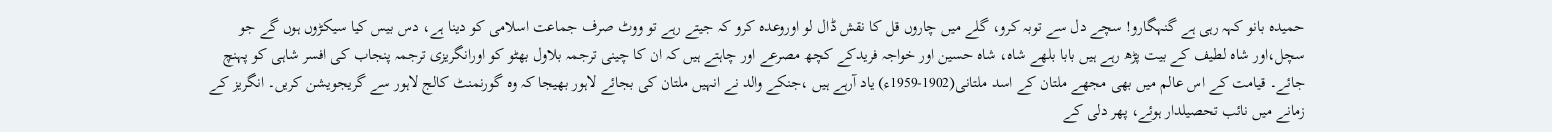حمیدہ بانو کہہ رہی ہے گنہگارو! سچے دل سے توبہ کرو، گلے میں چاروں قل کا نقش ڈال لو اوروعدہ کرو کہ جیتے رہے تو ووٹ صرف جماعت اسلامی کو دینا ہے، دس بیس کیا سیکڑوں ہوں گے جو سچل،اور شاہ لطیف کے بیت پڑھ رہے ہیں بابا بلھے شاہ، شاہ حسین اور خواجہ فریدکے کچھ مصرعے اور چاہتے ہیں کہ ان کا چینی ترجمہ بلاول بھٹو کو اورانگریزی ترجمہ پنجاب کی افسر شاہی کو پہنچ جائے۔ قیامت کے اس عالم میں بھی مجھے ملتان کے اسد ملتانی(1902-1959ء) یاد آرہے ہیں ،جنکے والد نے انہیں ملتان کی بجائے لاہور بھیجا کہ وہ گورنمنٹ کالج لاہور سے گریجویشن کریں۔ انگریز کے زمانے میں نائب تحصیلدار ہوئے، پھر دلی کے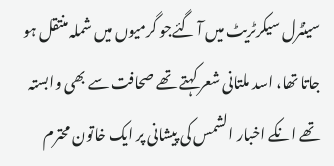سینٹرل سیکرٹریٹ میں آ گئےجو گرمیوں میں شملہ منتقل ہو جاتا تھا، اسد ملتانی شعر کہتے تھے صحافت سے بھی وابستہ تھے انکے اخبار الشمس کی پیشانی پر ایک خاتون محترم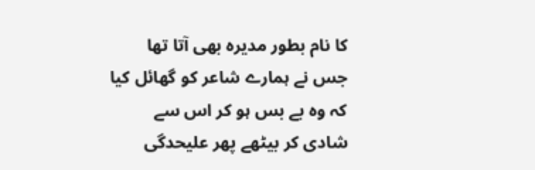کا نام بطور مدیرہ بھی آتا تھا جس نے ہمارے شاعر کو گھائل کیا کہ وہ بے بس ہو کر اس سے شادی کر بیٹھے پھر علیحدگی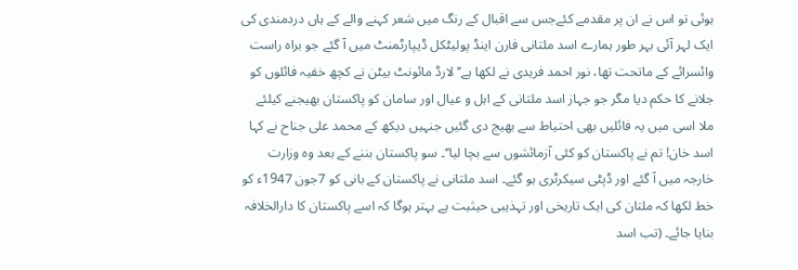ہوئی تو اس نے ان پر مقدمے کئےجس سے اقبال کے رنگ میں شعر کہنے والے کے ہاں دردمندی کی ایک لہر آئی بہر طور ہمارے اسد ملتانی فارن اینڈ پولیٹکل ڈیپارٹمنٹ میں آ گئے جو براہ راست وائسرائے کے ماتحت تھا، نور احمد فریدی نے لکھا ہے’’ لارڈ مائونٹ بیٹن نے کچھ خفیہ فائلوں کو جلانے کا حکم دیا مگر جو جہاز اسد ملتانی کے اہل و عیال اور سامان کو پاکستان بھیجنے کیلئے ملا اسی میں یہ فائلیں بھی احتیاط سے بھیج دی گئیں جنہیں دیکھ کے محمد علی جناح نے کہا اسد خان! تم نے پاکستان کو کئی آزمائشوں سے بچا لیا‘‘۔ سو پاکستان بننے کے بعد وہ وزارت خارجہ میں آ گئے اور ڈپٹی سیکرٹری ہو گئے۔ اسد ملتانی نے پاکستان کے بانی کو 7جون 1947ء کو خط لکھا کہ ملتان کی ایک تاریخی اور تہذیبی حیثیت ہے بہتر ہوگا کہ اسے پاکستان کا دارالخلافہ بنایا جائے۔ (تب اسد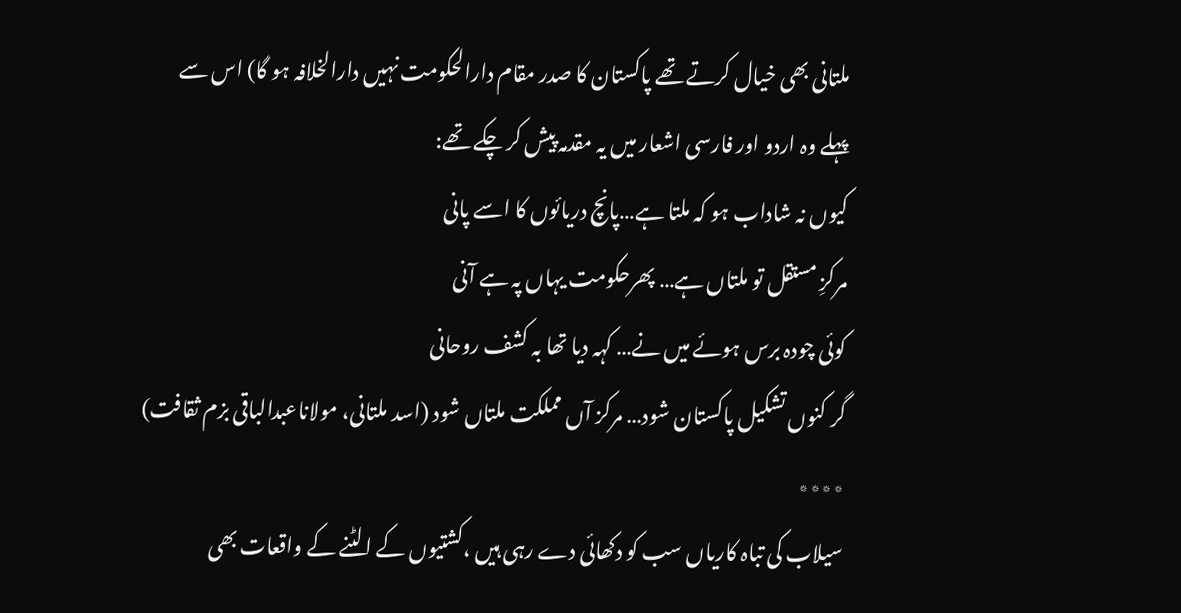ملتانی بھی خیال کرتے تھے پاکستان کا صدر مقام دارالحکومت نہیں دارالخلافہ ہو گا) اس سے پہلے وہ اردو اور فارسی اشعار میں یہ مقدمہ پیش کر چکے تھے:
کیوں نہ شاداب ہو کہ ملتا ہے…پانچ دریائوں کا اسے پانی
مرکزِ مستقل تو ملتاں ہے… پھرحکومت یہاں پہ ہے آنی
کوئی چودہ برس ہوئے میں نے… کہہ دیا تھا بہ کشف روحانی
گر کنوں تشکیل پاکستان شود… مرکز آں مملکت ملتاں شود (اسد ملتانی، مولاناعبدالباقی بزم ثقافت)
٭٭٭٭
سیلاب کی تباہ کاریاں سب کو دکھائی دے رہی ہیں ،کشتیوں کے الٹنے کے واقعات بھی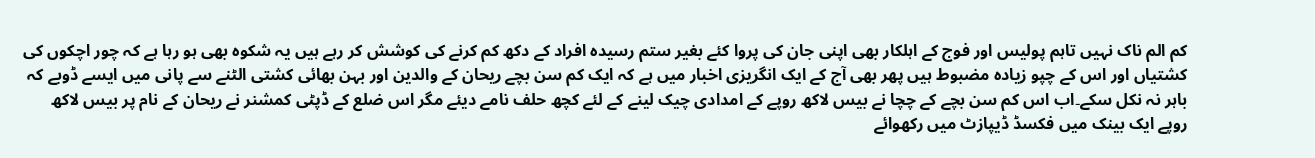کم الم ناک نہیں تاہم پولیس اور فوج کے اہلکار بھی اپنی جان کی پروا کئے بغیر ستم رسیدہ افراد کے دکھ کم کرنے کی کوشش کر رہے ہیں یہ شکوہ بھی ہو رہا ہے کہ چور اچکوں کی کشتیاں اور اس کے چپو زیادہ مضبوط ہیں پھر بھی آج کے ایک انگریزی اخبار میں ہے کہ ایک کم سن بچے ریحان کے والدین اور بہن بھائی کشتی الٹنے سے پانی میں ایسے ڈوبے کہ باہر نہ نکل سکے۔اب اس کم سن بچے کے چچا نے بیس لاکھ روپے کے امدادی چیک لینے کے لئے کچھ حلف نامے دیئے مگر اس ضلع کے ڈپٹی کمشنر نے ریحان کے نام پر بیس لاکھ روپے ایک بینک میں فکسڈ ڈیپازٹ میں رکھوائے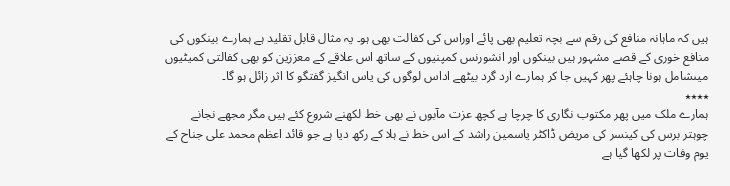ہیں کہ ماہانہ منافع کی رقم سے بچہ تعلیم بھی پائے اوراس کی کفالت بھی ہو۔ یہ مثال قابل تقلید ہے ہمارے بینکوں کی منافع خوری کے قصے مشہور ہیں بینکوں اور انشورنس کمپنیوں کے ساتھ اس علاقے کے معززین کو بھی کفالتی کمیٹیوں میںشامل ہونا چاہئے پھر کہیں جا کر ہمارے ارد گرد بیٹھے اداس لوگوں کی یاس انگیز گفتگو کا اثر زائل ہو گا۔
٭٭٭٭
ہمارے ملک میں پھر مکتوب نگاری کا چرچا ہے کچھ عزت مآبوں نے بھی خط لکھنے شروع کئے ہیں مگر مجھے نجانے چوہتر برس کی کینسر کی مریض ڈاکٹر یاسمین راشد کے اس خط نے ہلا کے رکھ دیا ہے جو قائد اعظم محمد علی جناح کے یوم وفات پر لکھا گیا ہے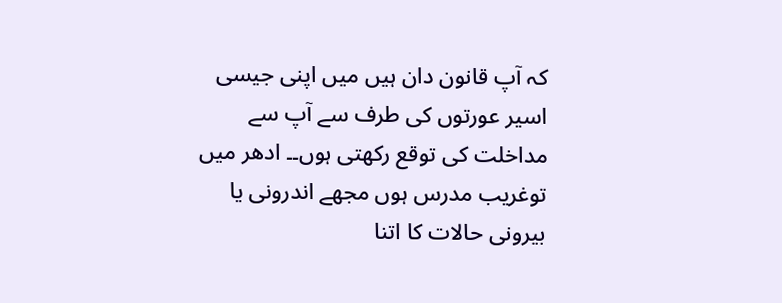کہ آپ قانون دان ہیں میں اپنی جیسی اسیر عورتوں کی طرف سے آپ سے مداخلت کی توقع رکھتی ہوں۔۔ ادھر میں توغریب مدرس ہوں مجھے اندرونی یا بیرونی حالات کا اتنا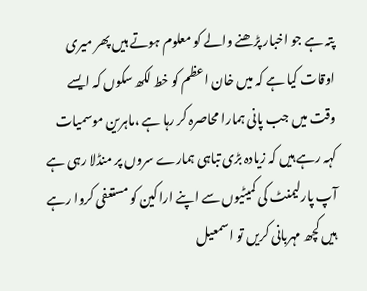پتہ ہے جو اخبار پڑھنے والے کو معلوم ہوتے ہیں پھر میری اوقات کیا ہے کہ میں خان اعظم کو خط لکھ سکوں کہ ایسے وقت میں جب پانی ہمارا محاصرہ کر رہا ہے ،ماہرین موسمیات کہہ رہے ہیں کہ زیادہ بڑی تباہی ہمارے سروں پر منڈلا رہی ہے آپ پارلیمنٹ کی کمیٹیوں سے اپنے اراکین کو مستعفی کروا رہے ہیں کچھ مہربانی کریں تو اسمعیل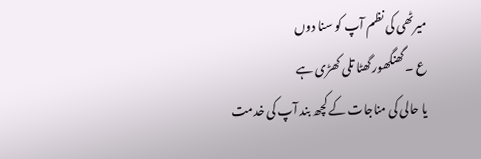میرٹھی کی نظم آپ کو سنا دوں
ع ۔گھنگھور گھٹا تلی کھڑی ہے
یا حالی کی مناجات کے کچھ بند آپ کی خدمت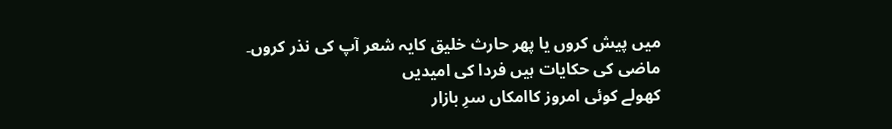میں پیش کروں یا پھر حارث خلیق کایہ شعر آپ کی نذر کروں۔
ماضی کی حکایات ہیں فردا کی امیدیں
کھولے کوئی امروز کاامکاں سرِ بازار